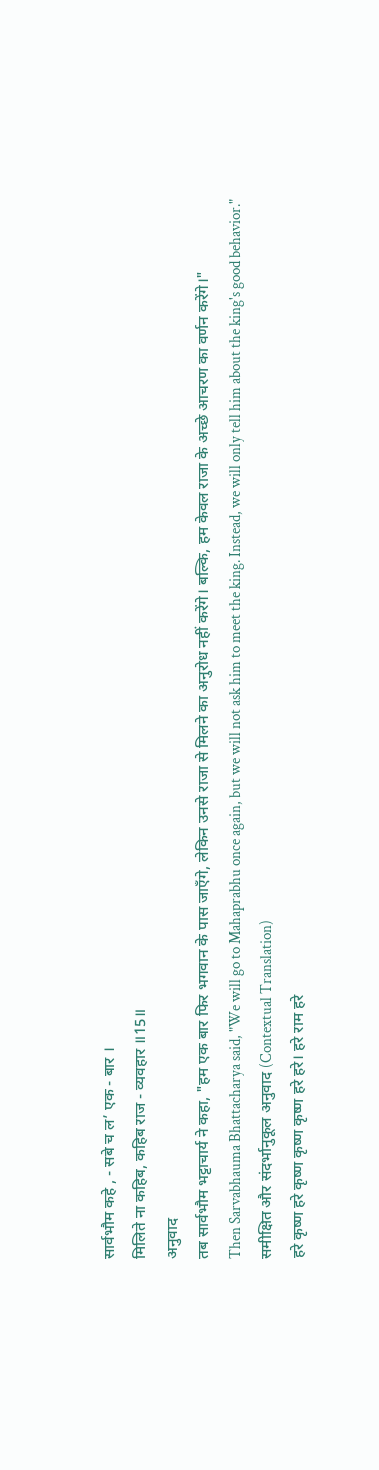सार्वभौम कहे , - सबे च ल’ एक - बार ।
मिलिते ना कहिब, कहिब राज - व्यवहार ॥15॥
अनुवाद
तब सार्वभौम भट्टाचार्य ने कहा, "हम एक बार फिर भगवान के पास जाएँगे, लेकिन उनसे राजा से मिलने का अनुरोध नहीं करेंगे। बल्कि, हम केवल राजा के अच्छे आचरण का वर्णन करेंगे।"
Then Sarvabhauma Bhattacharya said, "We will go to Mahaprabhu once again, but we will not ask him to meet the king. Instead, we will only tell him about the king's good behavior."
समीक्षित और संदर्भानुकूल अनुवाद (Contextual Translation)
हरे कृष्ण हरे कृष्ण कृष्ण कृष्ण हरे हरे। हरे राम हरे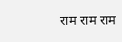राम राम राम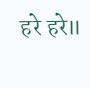हरे हरे॥